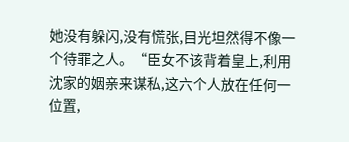她没有躲闪,没有慌张,目光坦然得不像一个待罪之人。“臣女不该背着皇上,利用沈家的姻亲来谋私,这六个人放在任何一位置,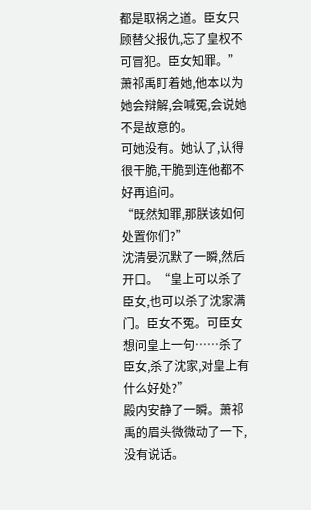都是取祸之道。臣女只顾替父报仇,忘了皇权不可冒犯。臣女知罪。”
萧祁禹盯着她,他本以为她会辩解,会喊冤,会说她不是故意的。
可她没有。她认了,认得很干脆,干脆到连他都不好再追问。
“既然知罪,那朕该如何处置你们?”
沈清晏沉默了一瞬,然后开口。“皇上可以杀了臣女,也可以杀了沈家满门。臣女不冤。可臣女想问皇上一句……杀了臣女,杀了沈家,对皇上有什么好处?”
殿内安静了一瞬。萧祁禹的眉头微微动了一下,没有说话。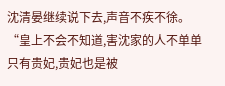沈清晏继续说下去,声音不疾不徐。
“皇上不会不知道,害沈家的人不单单只有贵妃,贵妃也是被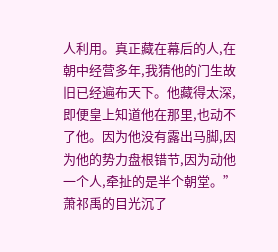人利用。真正藏在幕后的人,在朝中经营多年,我猜他的门生故旧已经遍布天下。他藏得太深,即便皇上知道他在那里,也动不了他。因为他没有露出马脚,因为他的势力盘根错节,因为动他一个人,牵扯的是半个朝堂。”
萧祁禹的目光沉了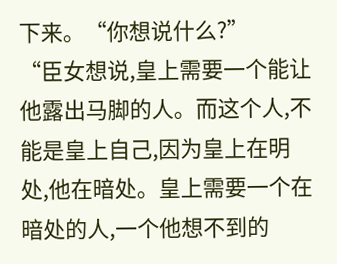下来。“你想说什么?”
“臣女想说,皇上需要一个能让他露出马脚的人。而这个人,不能是皇上自己,因为皇上在明处,他在暗处。皇上需要一个在暗处的人,一个他想不到的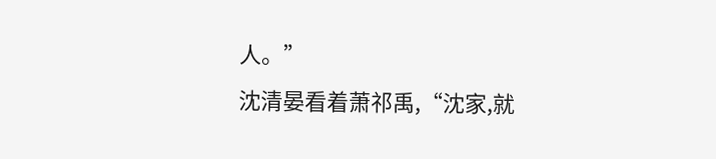人。”
沈清晏看着萧祁禹,“沈家,就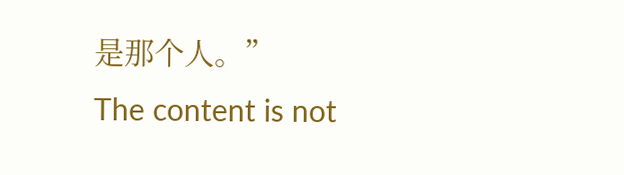是那个人。”
The content is not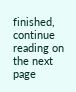finished, continue reading on the next page